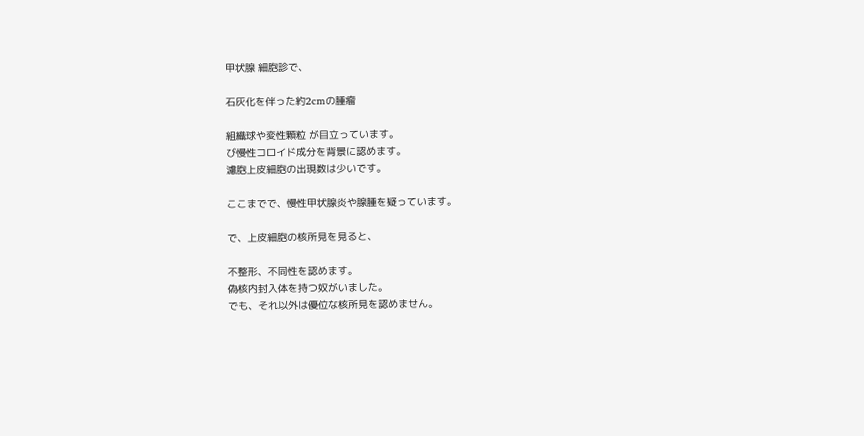甲状腺 細胞診で、

石灰化を伴った約2cmの腫瘤

組織球や変性顆粒 が目立っています。
び慢性コロイド成分を背景に認めます。
濾胞上皮細胞の出現数は少いです。

ここまでで、慢性甲状腺炎や腺腫を疑っています。

で、上皮細胞の核所見を見ると、

不整形、不同性を認めます。
偽核内封入体を持つ奴がいました。
でも、それ以外は優位な核所見を認めません。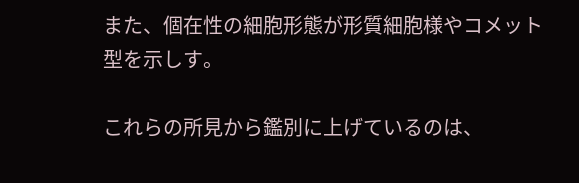また、個在性の細胞形態が形質細胞様やコメット型を示しす。

これらの所見から鑑別に上げているのは、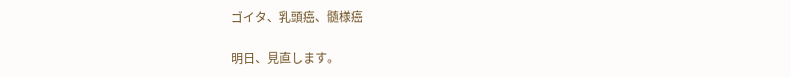ゴイタ、乳頭癌、髄様癌

明日、見直します。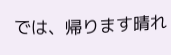では、帰ります晴れ